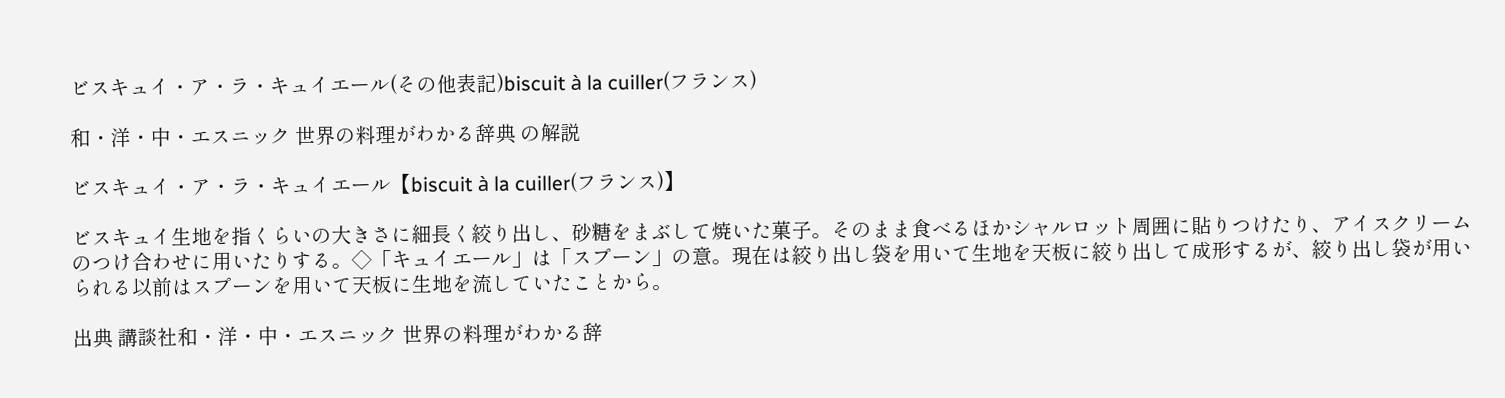ビスキュイ・ア・ラ・キュイエール(その他表記)biscuit à la cuiller(フランス)

和・洋・中・エスニック 世界の料理がわかる辞典 の解説

ビスキュイ・ア・ラ・キュイエール【biscuit à la cuiller(フランス)】

ビスキュイ生地を指くらいの大きさに細長く絞り出し、砂糖をまぶして焼いた菓子。そのまま食べるほかシャルロット周囲に貼りつけたり、アイスクリームのつけ合わせに用いたりする。◇「キュイエール」は「スプーン」の意。現在は絞り出し袋を用いて生地を天板に絞り出して成形するが、絞り出し袋が用いられる以前はスプーンを用いて天板に生地を流していたことから。

出典 講談社和・洋・中・エスニック 世界の料理がわかる辞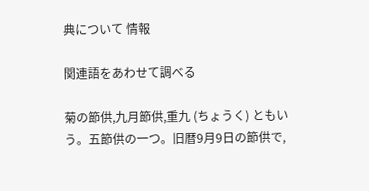典について 情報

関連語をあわせて調べる

菊の節供,九月節供,重九 (ちょうく) ともいう。五節供の一つ。旧暦9月9日の節供で,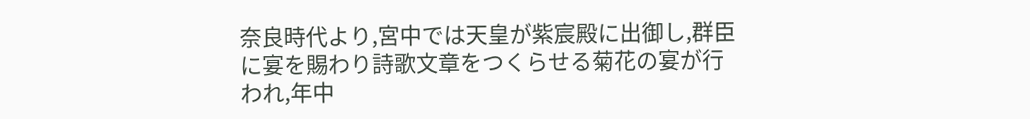奈良時代より,宮中では天皇が紫宸殿に出御し,群臣に宴を賜わり詩歌文章をつくらせる菊花の宴が行われ,年中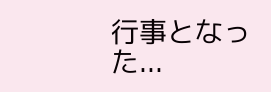行事となった...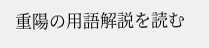重陽の用語解説を読む